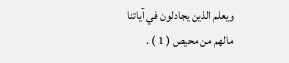ويعلم الذين يجادلون في آياتنا مالهم من محيص ( 1 ) .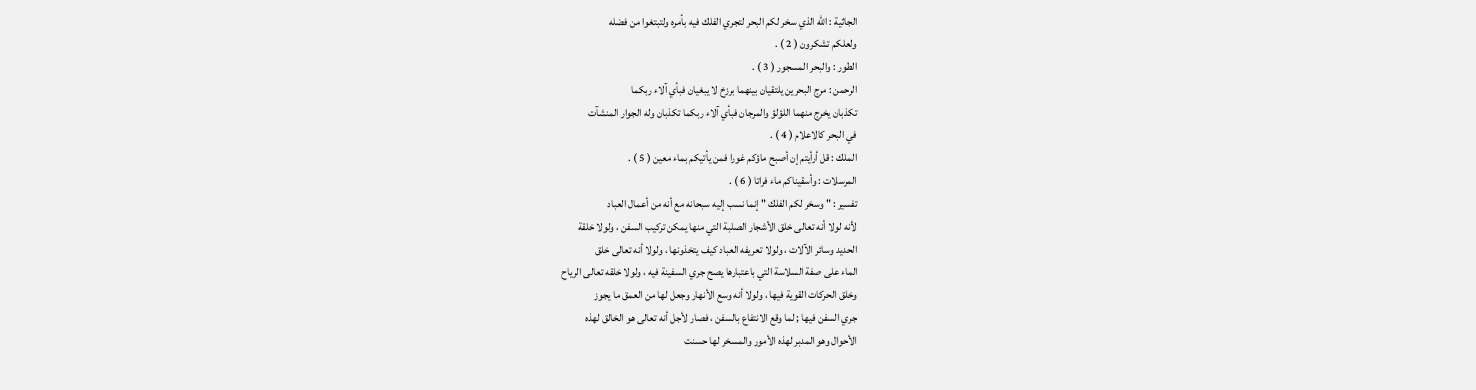الجاثية : الله الذي سخر لكم البحر لتجري الفلك فيه بأمره ولتبتغوا من فضله
ولعلكم تشكرون ( 2 ) .
الطور : والبحر المسجور ( 3 ) .
الرحمن : مرج البحرين يلتقيان بينهما برزخ لا يبغيان فبأي آلاء ربكما
تكذبان يخرج منهما اللؤلؤ والمرجان فبأي آلاء ربكما تكذبان وله الجوار المنشآت
في البحر كالاعلام ( 4 ) .
الملك : قل أرأيتم إن أصبح ماؤكم غورا فمن يأتيكم بماء معين ( 5 ) .
المرسلات : وأسقيناكم ماء فراتا ( 6 ) .
تفسير : " وسخر لكم الفلك " إنما نسب إليه سبحانه مع أنه من أعمال العباد
لأنه لولا أنه تعالى خلق الأشجار الصلبة التي منها يمكن تركيب السفن ، ولولا خلقة
الحديد وسائر الآلات ، ولولا تعريفه العباد كيف يتخذونها ، ولولا أنه تعالى خلق
الماء على صفة السلاسة التي باعتبارها يصح جري السفينة فيه ، ولولا خلقه تعالى الرياح
وخلق الحركات القوية فيها ، ولولا أنه وسع الأنهار وجعل لها من العمق ما يجوز
جري السفن فيها ; لما وقع الانتفاع بالسفن ، فصار لأجل أنه تعالى هو الخالق لهذه
الأحوال وهو المدبر لهذه الأمور والمسخر لها حسنت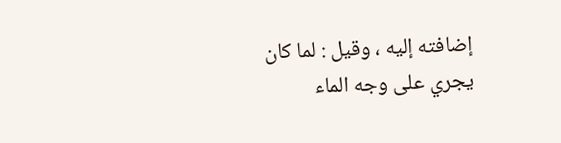إضافته إليه ، وقيل : لما كان
يجري على وجه الماء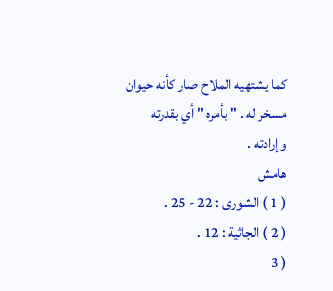كما يشتهيه الملاح صار كأنه حيوان مسخر له . " بأمره " أي بقدرته
وإرادته .
هامش
( 1 ) الشورى : 22 - 25 .
( 2 ) الجاثية : 12 .
( 3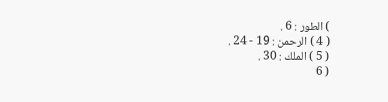) الطور : 6 .
( 4 ) الرحمن : 19 - 24 .
( 5 ) الملك : 30 .
( 6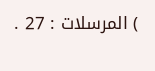) المرسلات : 27 .